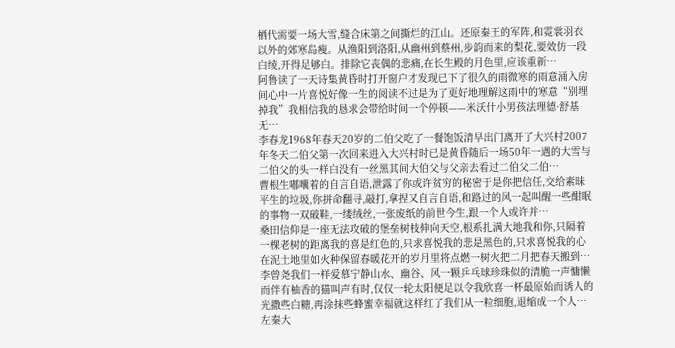栖代需要一场大雪,缝合床第之间撕烂的江山。还原秦王的军阵,和霓裳羽衣以外的郊寒岛瘦。从渔阳到洛阳,从幽州到蔡州,步韵而来的梨花,要效仿一段白绫,开得足够白。排除它丧偶的悲痛,在长生殿的月色里,应该重新…
阿鲁读了一天诗集黄昏时打开窗户才发现已下了很久的雨微寒的雨意涌入房间心中一片喜悦好像一生的阅读不过是为了更好地理解这雨中的寒意“别埋掉我”我相信我的恳求会带给时间一个停顿——米沃什小男孩法理德·舒基无…
李春龙1968年春天20岁的二伯父吃了一餐饱饭清早出门离开了大兴村2007年冬天二伯父第一次回来进入大兴村时已是黄昏随后一场50年一遇的大雪与二伯父的头一样白没有一丝黑其间大伯父与父亲去看过二伯父二伯…
曹根生嘟囔着的自言自语,泄露了你或许贫穷的秘密于是你把信任,交给素昧平生的垃圾,你拼命翻寻,敲打,拿捏又自言自语,和路过的风一起叫醒一些酣眠的事物一双破鞋,一缕绒丝,一张废纸的前世今生,跟一个人或许并…
桑田信仰是一座无法攻破的堡垒树枝伸向天空,根系扎满大地我和你,只隔着一棵老树的距离我的喜是红色的,只求喜悦我的悲是黑色的,只求喜悦我的心在泥土地里如火种保留春暖花开的岁月里将点燃一树火把二月把春天搬到…
李曾尧我们一样爱慕宁静山水、幽谷、风一颗乒乓球珍珠似的清脆一声慵懒而伴有柚香的猫叫声有时,仅仅一轮太阳便足以令我欣喜一杯最原始而诱人的光撒些白糖,再涂抹些蜂蜜幸福就这样红了我们从一粒细胞,退缩成一个人…
左秦大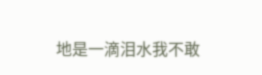地是一滴泪水我不敢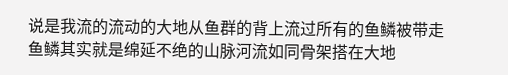说是我流的流动的大地从鱼群的背上流过所有的鱼鳞被带走鱼鳞其实就是绵延不绝的山脉河流如同骨架搭在大地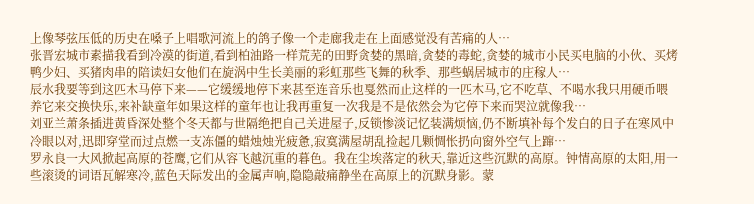上像琴弦压低的历史在嗓子上唱歌河流上的鸽子像一个走廊我走在上面感觉没有苦痛的人…
张晋宏城市素描我看到冷漠的街道,看到柏油路一样荒芜的田野贪婪的黑暗,贪婪的毒蛇,贪婪的城市小民买电脑的小伙、买烤鸭少妇、买猪肉串的陪读妇女他们在旋涡中生长美丽的彩虹那些飞舞的秋季、那些蜗居城市的庄稼人…
辰水我要等到这匹木马停下来——它缓缓地停下来甚至连音乐也戛然而止这样的一匹木马,它不吃草、不喝水我只用硬币喂养它来交换快乐,来补缺童年如果这样的童年也让我再重复一次我是不是依然会为它停下来而哭泣就像我…
刘亚兰萧条插进黄昏深处整个冬天都与世隔绝把自己关进屋子,反锁惨淡记忆装满烦恼,仍不断填补每个发白的日子在寒风中冷眼以对,迅即穿堂而过点燃一支冻僵的蜡烛烛光疲惫,寂寞满屋胡乱捡起几颗惆怅扔向窗外空气上蹿…
罗永良一大风掀起高原的苍鹰,它们从容飞越沉重的暮色。我在尘埃落定的秋天,靠近这些沉默的高原。钟情高原的太阳,用一些滚烫的词语瓦解寒冷,蓝色天际发出的金属声响,隐隐敲痛静坐在高原上的沉默身影。蒙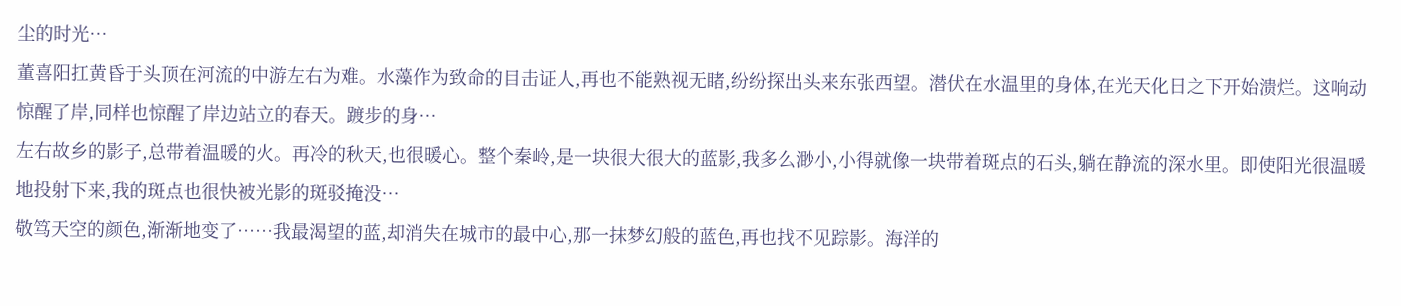尘的时光…
董喜阳扛黄昏于头顶在河流的中游左右为难。水藻作为致命的目击证人,再也不能熟视无睹,纷纷探出头来东张西望。潜伏在水温里的身体,在光天化日之下开始溃烂。这响动惊醒了岸,同样也惊醒了岸边站立的春天。踱步的身…
左右故乡的影子,总带着温暖的火。再冷的秋天,也很暖心。整个秦岭,是一块很大很大的蓝影,我多么渺小,小得就像一块带着斑点的石头,躺在静流的深水里。即使阳光很温暖地投射下来,我的斑点也很快被光影的斑驳掩没…
敬笃天空的颜色,渐渐地变了……我最渴望的蓝,却消失在城市的最中心,那一抹梦幻般的蓝色,再也找不见踪影。海洋的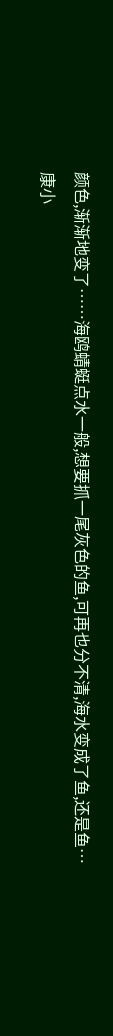颜色,渐渐地变了……海鸥蜻蜓点水一般,想要抓一尾灰色的鱼,可再也分不清,海水变成了鱼,还是鱼…
康小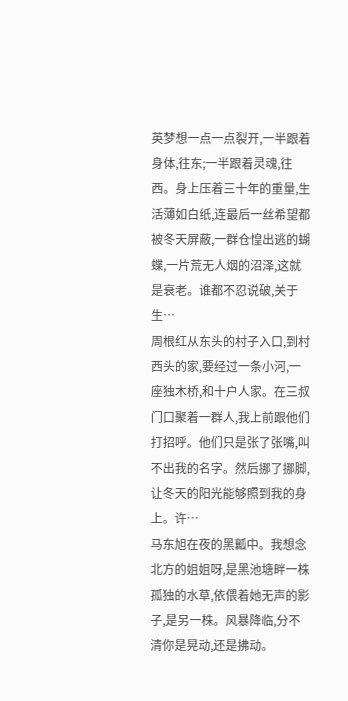英梦想一点一点裂开,一半跟着身体,往东;一半跟着灵魂,往西。身上压着三十年的重量,生活薄如白纸,连最后一丝希望都被冬天屏蔽,一群仓惶出逃的蝴蝶,一片荒无人烟的沼泽,这就是衰老。谁都不忍说破,关于生…
周根红从东头的村子入口,到村西头的家,要经过一条小河,一座独木桥,和十户人家。在三叔门口聚着一群人,我上前跟他们打招呼。他们只是张了张嘴,叫不出我的名字。然后挪了挪脚,让冬天的阳光能够照到我的身上。许…
马东旭在夜的黑瓤中。我想念北方的姐姐呀,是黑池塘畔一株孤独的水草,依偎着她无声的影子,是另一株。风暴降临,分不清你是晃动,还是拂动。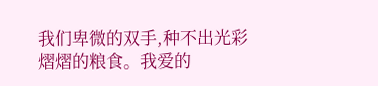我们卑微的双手,种不出光彩熠熠的粮食。我爱的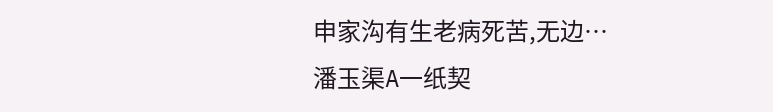申家沟有生老病死苦,无边…
潘玉渠A一纸契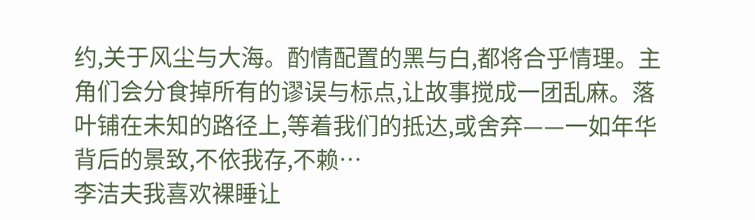约,关于风尘与大海。酌情配置的黑与白,都将合乎情理。主角们会分食掉所有的谬误与标点,让故事搅成一团乱麻。落叶铺在未知的路径上,等着我们的抵达,或舍弃——一如年华背后的景致,不依我存,不赖…
李洁夫我喜欢裸睡让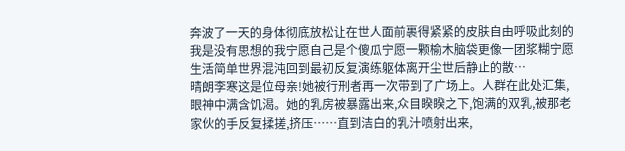奔波了一天的身体彻底放松让在世人面前裹得紧紧的皮肤自由呼吸此刻的我是没有思想的我宁愿自己是个傻瓜宁愿一颗榆木脑袋更像一团浆糊宁愿生活简单世界混沌回到最初反复演练躯体离开尘世后静止的散…
晴朗李寒这是位母亲!她被行刑者再一次带到了广场上。人群在此处汇集,眼神中满含饥渴。她的乳房被暴露出来,众目睽睽之下,饱满的双乳,被那老家伙的手反复揉搓,挤压……直到洁白的乳汁喷射出来,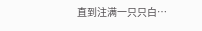直到注满一只只白…